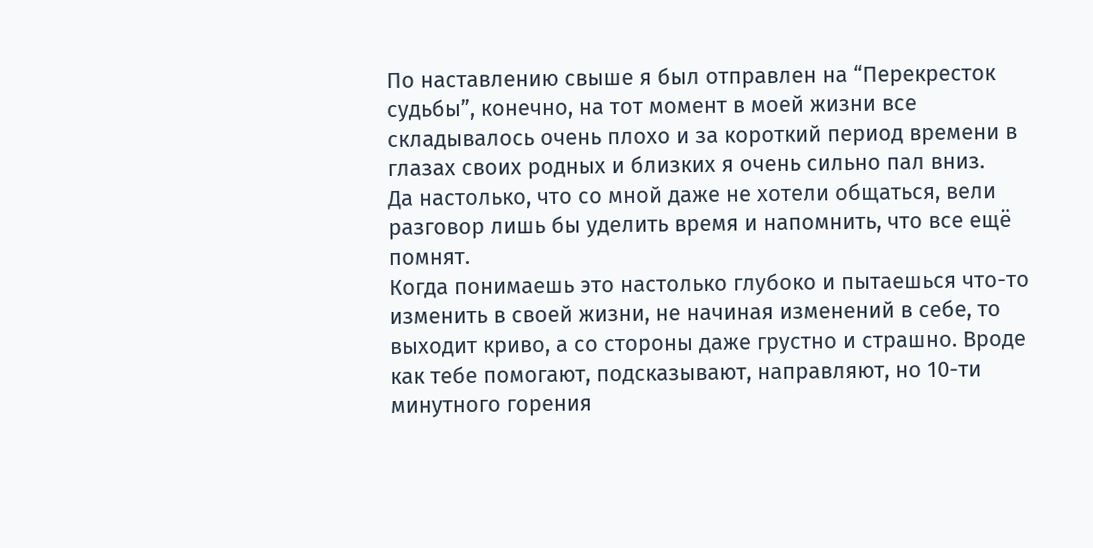По наставлению свыше я был отправлен на “Перекресток судьбы”, конечно, на тот момент в моей жизни все складывалось очень плохо и за короткий период времени в глазах своих родных и близких я очень сильно пал вниз.
Да настолько, что со мной даже не хотели общаться, вели разговор лишь бы уделить время и напомнить, что все ещё помнят.
Когда понимаешь это настолько глубоко и пытаешься что-то изменить в своей жизни, не начиная изменений в себе, то выходит криво, а со стороны даже грустно и страшно. Вроде как тебе помогают, подсказывают, направляют, но 10-ти минутного горения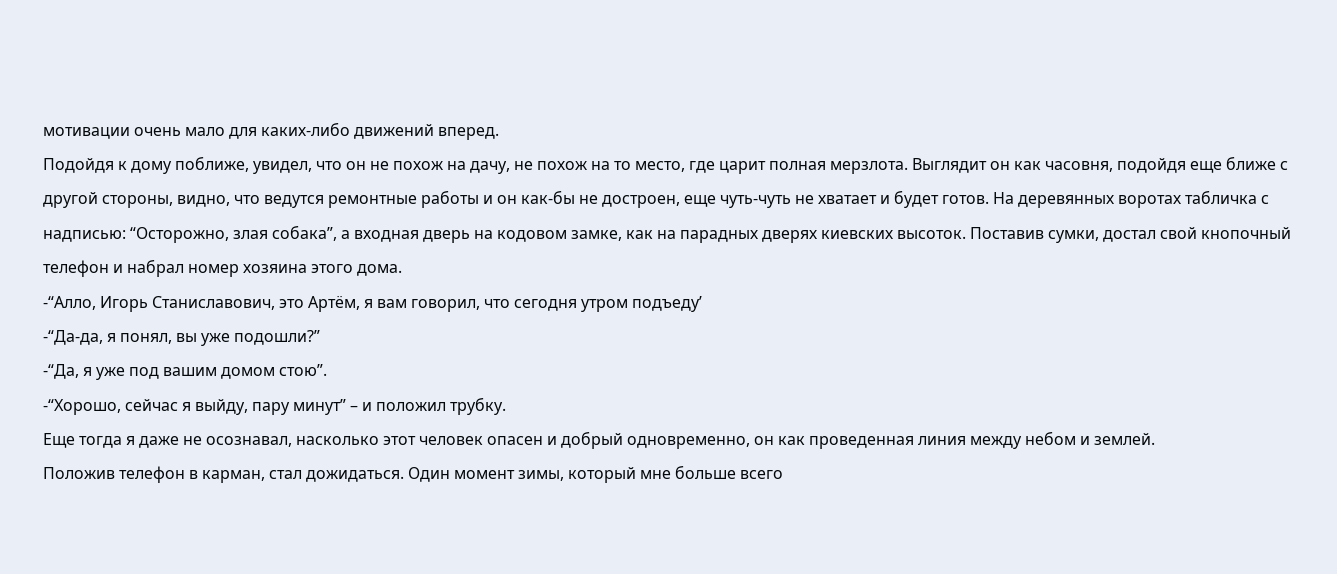мотивации очень мало для каких-либо движений вперед.
Подойдя к дому поближе, увидел, что он не похож на дачу, не похож на то место, где царит полная мерзлота. Выглядит он как часовня, подойдя еще ближе с другой стороны, видно, что ведутся ремонтные работы и он как-бы не достроен, еще чуть-чуть не хватает и будет готов. На деревянных воротах табличка с надписью: “Осторожно, злая собака”, а входная дверь на кодовом замке, как на парадных дверях киевских высоток. Поставив сумки, достал свой кнопочный телефон и набрал номер хозяина этого дома.
-“Алло, Игорь Станиславович, это Артём, я вам говорил, что сегодня утром подъеду’
-“Да-да, я понял, вы уже подошли?”
-“Да, я уже под вашим домом стою”.
-“Хорошо, сейчас я выйду, пару минут” – и положил трубку.
Еще тогда я даже не осознавал, насколько этот человек опасен и добрый одновременно, он как проведенная линия между небом и землей.
Положив телефон в карман, стал дожидаться. Один момент зимы, который мне больше всего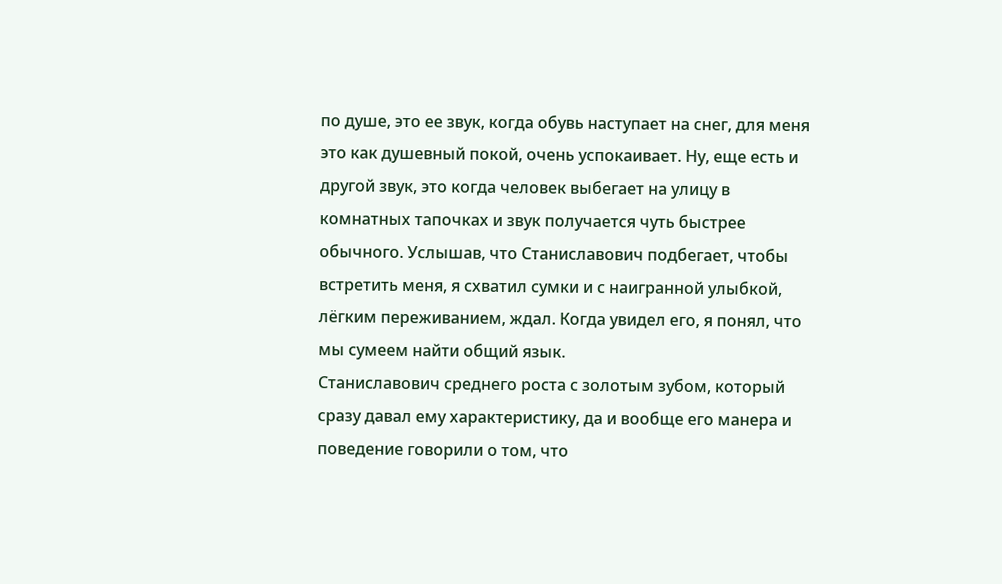по душе, это ее звук, когда обувь наступает на снег, для меня это как душевный покой, очень успокаивает. Ну, еще есть и другой звук, это когда человек выбегает на улицу в комнатных тапочках и звук получается чуть быстрее обычного. Услышав, что Станиславович подбегает, чтобы встретить меня, я схватил сумки и с наигранной улыбкой, лёгким переживанием, ждал. Когда увидел его, я понял, что мы сумеем найти общий язык.
Станиславович среднего роста с золотым зубом, который сразу давал ему характеристику, да и вообще его манера и поведение говорили о том, что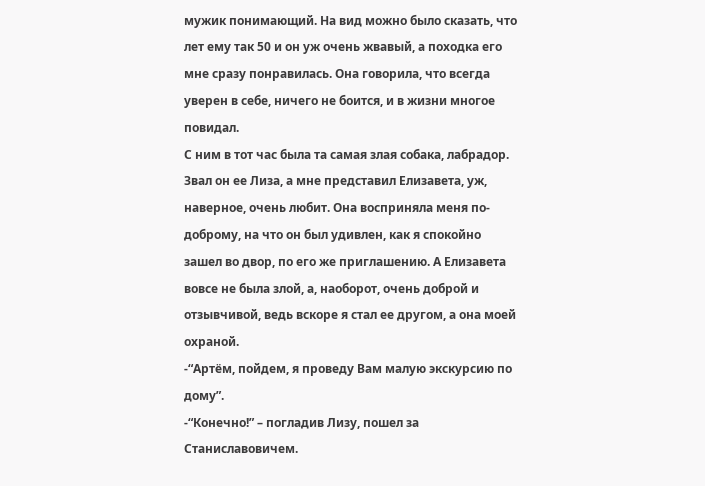мужик понимающий. На вид можно было сказать, что лет ему так 50 и он уж очень жвавый, а походка его мне сразу понравилась. Она говорила, что всегда уверен в себе, ничего не боится, и в жизни многое повидал.
С ним в тот час была та самая злая собака, лабрадор. Звал он ее Лиза, а мне представил Елизавета, уж, наверное, очень любит. Она восприняла меня по-доброму, на что он был удивлен, как я спокойно зашел во двор, по его же приглашению. А Елизавета вовсе не была злой, а, наоборот, очень доброй и отзывчивой, ведь вскоре я стал ее другом, а она моей охраной.
-“Артём, пойдем, я проведу Вам малую экскурсию по дому”.
-“Конечно!” – погладив Лизу, пошел за Станиславовичем.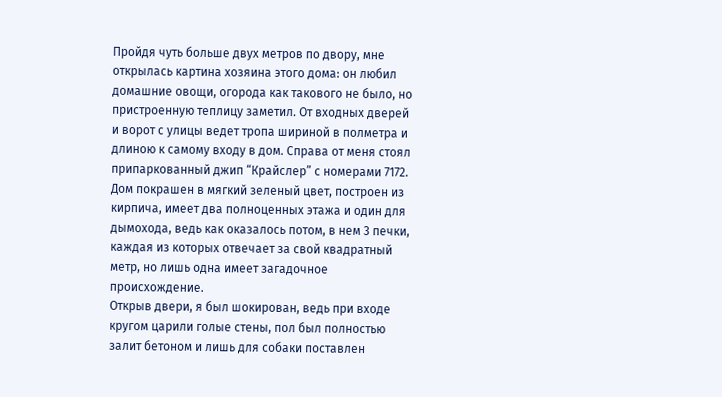Пройдя чуть больше двух метров по двору, мне открылась картина хозяина этого дома: он любил домашние овощи, огорода как такового не было, но пристроенную теплицу заметил. От входных дверей и ворот с улицы ведет тропа шириной в полметра и длиною к самому входу в дом. Справа от меня стоял припаркованный джип “Крайслер” с номерами 7172. Дом покрашен в мягкий зеленый цвет, построен из кирпича, имеет два полноценных этажа и один для дымохода, ведь как оказалось потом, в нем 3 печки, каждая из которых отвечает за свой квадратный метр, но лишь одна имеет загадочное происхождение.
Открыв двери, я был шокирован, ведь при входе кругом царили голые стены, пол был полностью залит бетоном и лишь для собаки поставлен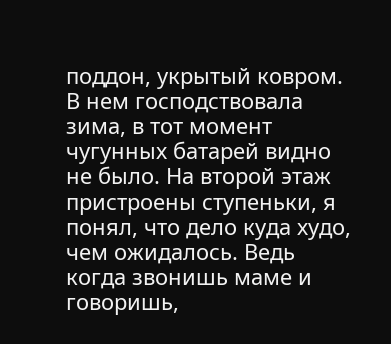поддон, укрытый ковром. В нем господствовала зима, в тот момент чугунных батарей видно не было. На второй этаж пристроены ступеньки, я понял, что дело куда худо, чем ожидалось. Ведь когда звонишь маме и говоришь,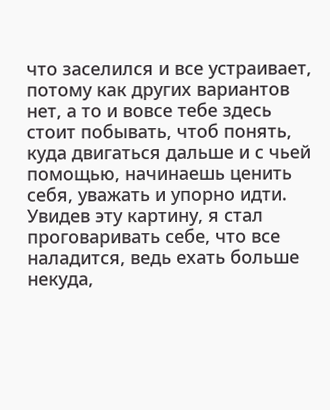что заселился и все устраивает, потому как других вариантов нет, а то и вовсе тебе здесь стоит побывать, чтоб понять, куда двигаться дальше и с чьей помощью, начинаешь ценить себя, уважать и упорно идти. Увидев эту картину, я стал проговаривать себе, что все наладится, ведь ехать больше некуда,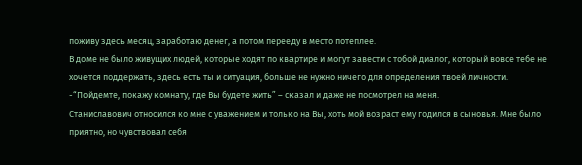поживу здесь месяц, заработаю денег, а потом перееду в место потеплее.
В доме не было живущих людей, которые ходят по квартире и могут завести с тобой диалог, который вовсе тебе не хочется поддержать, здесь есть ты и ситуация, больше не нужно ничего для определения твоей личности.
-“Пойдемте, покажу комнату, где Вы будете жить” – сказал и даже не посмотрел на меня.
Станиславович относился ко мне с уважением и только на Вы, хоть мой возраст ему годился в сыновья. Мне было приятно, но чувствовал себя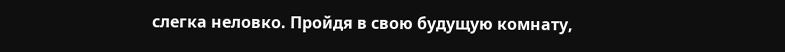слегка неловко. Пройдя в свою будущую комнату,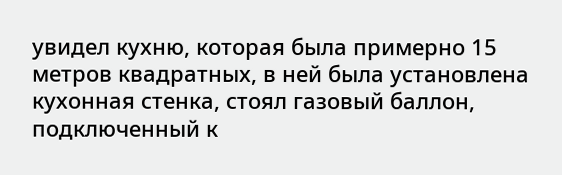увидел кухню, которая была примерно 15 метров квадратных, в ней была установлена кухонная стенка, стоял газовый баллон, подключенный к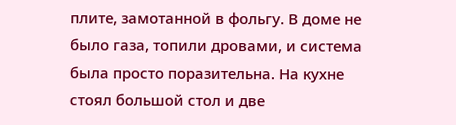плите, замотанной в фольгу. В доме не было газа, топили дровами, и система была просто поразительна. На кухне стоял большой стол и две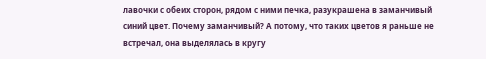лавочки с обеих сторон, рядом с ними печка, разукрашена в заманчивый синий цвет. Почему заманчивый? А потому, что таких цветов я раньше не встречал, она выделялась в кругу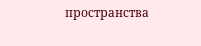пространства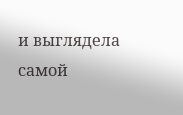и выглядела самой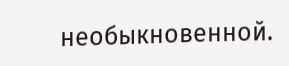необыкновенной.